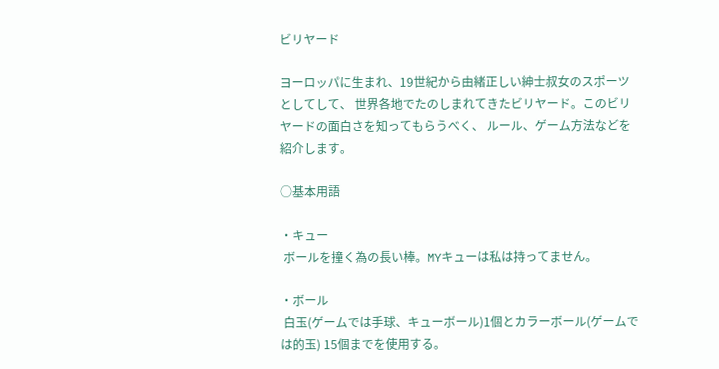ビリヤード

ヨーロッパに生まれ、19世紀から由緒正しい紳士叔女のスポーツとしてして、 世界各地でたのしまれてきたビリヤード。このビリヤードの面白さを知ってもらうべく、 ルール、ゲーム方法などを紹介します。

○基本用語

・キュー
 ボールを撞く為の長い棒。MYキューは私は持ってません。

・ボール
 白玉(ゲームでは手球、キューボール)1個とカラーボール(ゲームでは的玉) 15個までを使用する。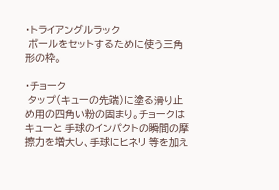・トライアングルラック
 ボールをセットするために使う三角形の枠。

・チョーク
 タップ(キューの先端)に塗る滑り止め用の四角い粉の固まり。チョークはキューと 手球のインパクトの瞬間の摩擦力を増大し、手球にヒネリ 等を加え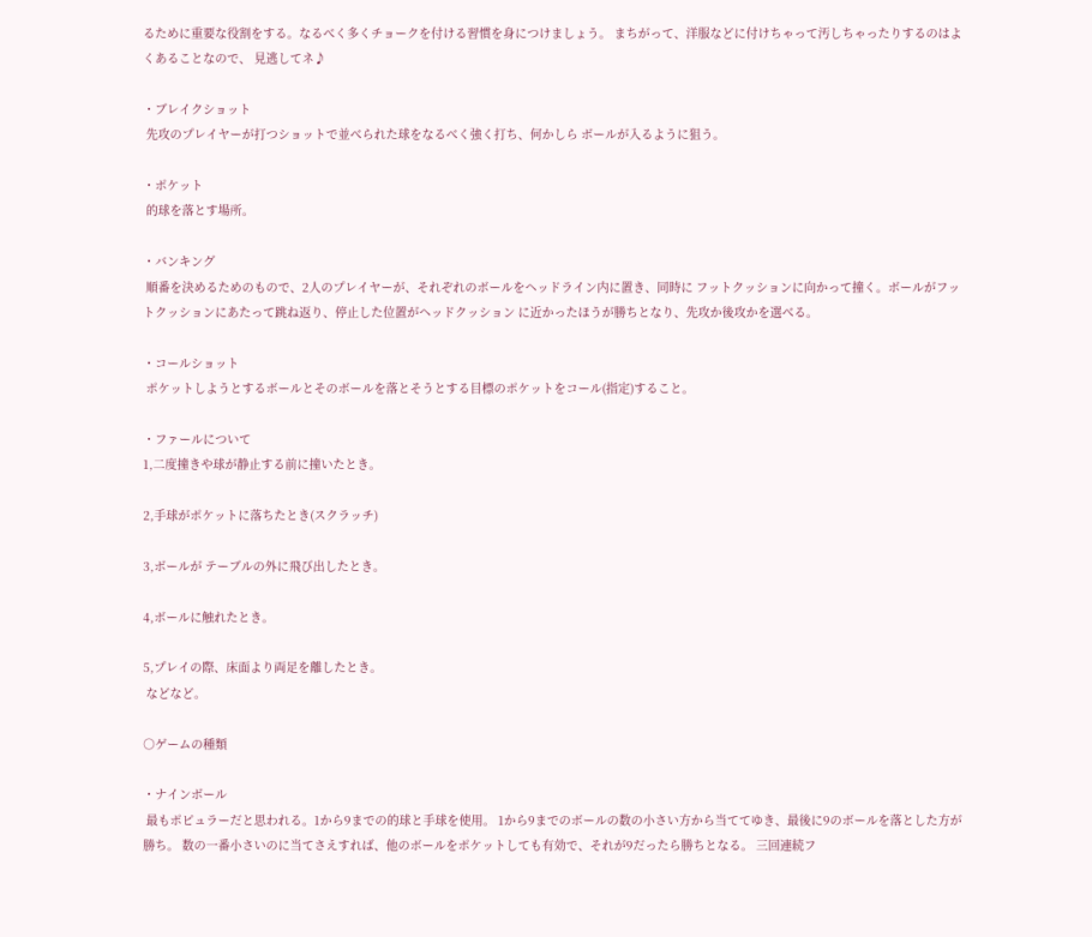るために重要な役割をする。なるべく多くチョークを付ける習慣を身につけましょう。 まちがって、洋服などに付けちゃって汚しちゃったりするのはよくあることなので、 見逃してネ♪

・ブレイクショット
 先攻のプレイヤーが打つショットで並べられた球をなるべく強く打ち、何かしら ボールが入るように狙う。

・ポケット
 的球を落とす場所。

・バンキング
 順番を決めるためのもので、2人のプレイヤーが、それぞれのボールをヘッドライン内に置き、同時に フットクッションに向かって撞く。ボールがフットクッションにあたって跳ね返り、停止した位置がヘッドクッション に近かったほうが勝ちとなり、先攻か後攻かを選べる。

・コールショット
 ポケットしようとするボールとそのボールを落とそうとする目標のポケットをコール(指定)すること。

・ファールについて
1,二度撞きや球が静止する前に撞いたとき。

2,手球がポケットに落ちたとき(スクラッチ)

3,ボールが テーブルの外に飛び出したとき。

4,ボールに触れたとき。

5,プレイの際、床面より両足を離したとき。
 などなど。

○ゲームの種類

・ナインボール
 最もポピュラーだと思われる。1から9までの的球と手球を使用。 1から9までのボールの数の小さい方から当ててゆき、最後に9のボールを落とした方が勝ち。 数の一番小さいのに当てさえすれば、他のボールをポケットしても有効で、それが9だったら勝ちとなる。 三回連続フ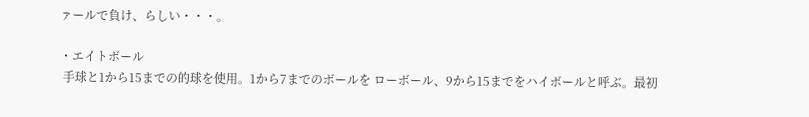ァールで負け、らしい・・・。

・エイトボール
 手球と1から15までの的球を使用。1から7までのボールを ローボール、9から15までをハイボールと呼ぶ。最初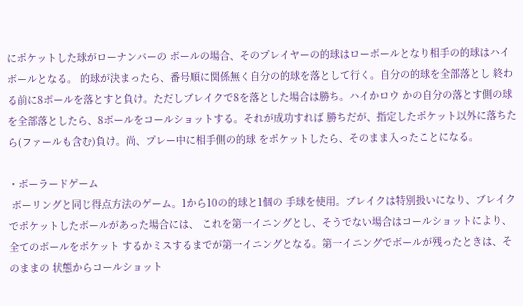にポケットした球がローナンバーの ボールの場合、そのプレイヤーの的球はローボールとなり相手の的球はハイボールとなる。 的球が決まったら、番号順に関係無く自分の的球を落として行く。自分の的球を全部落とし 終わる前に8ボールを落とすと負け。ただしブレイクで8を落とした場合は勝ち。ハイかロウ かの自分の落とす側の球を全部落としたら、8ボールをコールショットする。それが成功すれば 勝ちだが、指定したポケット以外に落ちたら(ファールも含む)負け。尚、プレー中に相手側の的球 をポケットしたら、そのまま入ったことになる。

・ボーラードゲーム
 ボーリングと同じ得点方法のゲーム。1から10の的球と1個の 手球を使用。ブレイクは特別扱いになり、ブレイクでポケットしたボールがあった場合には、 これを第一イニングとし、そうでない場合はコールショットにより、全てのボールをポケット するかミスするまでが第一イニングとなる。第一イニングでボールが残ったときは、そのままの 状態からコールショット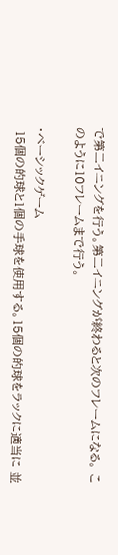で第二イニングを行う。第二イニングが終わると次のフレームになる。 このように10フレームまで行う。

・ベーシックゲーム
 15個の的球と1個の手球を使用する。15個の的球をラックに適当に 並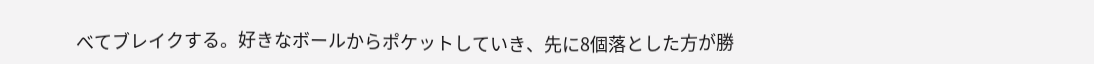べてブレイクする。好きなボールからポケットしていき、先に8個落とした方が勝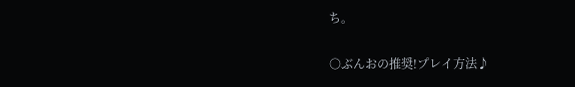ち。

○ぶんおの推奨!プレイ方法♪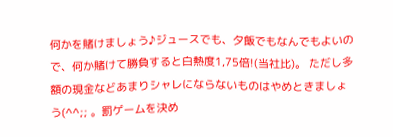何かを賭けましょう♪ジュースでも、夕飯でもなんでもよいので、何か賭けて勝負すると白熱度1,75倍!(当社比)。 ただし多額の現金などあまりシャレにならないものはやめときましょう(^^;; 。罰ゲームを決め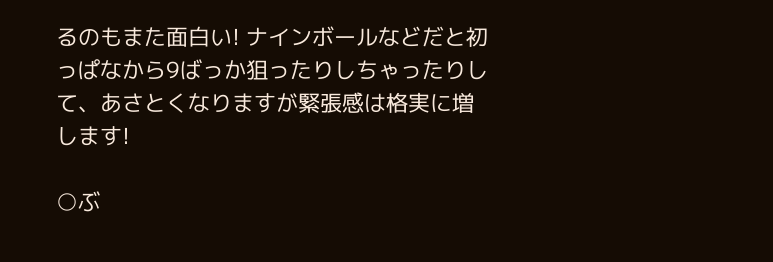るのもまた面白い! ナインボールなどだと初っぱなから9ばっか狙ったりしちゃったりして、あさとくなりますが緊張感は格実に増します!

○ぶ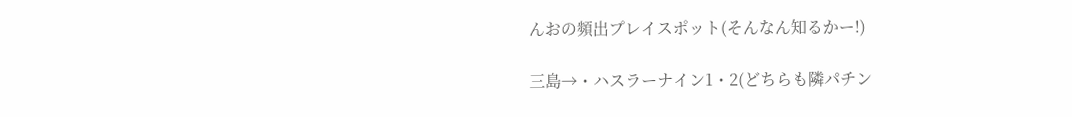んおの頻出プレイスポット(そんなん知るかー!)

三島→・ハスラーナイン1・2(どちらも隣パチン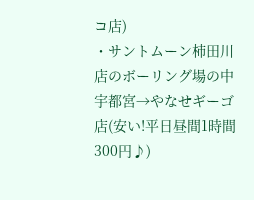コ店)
・サントムーン柿田川店のボーリング場の中
宇都宮→やなせギーゴ店(安い!平日昼間1時間300円♪)